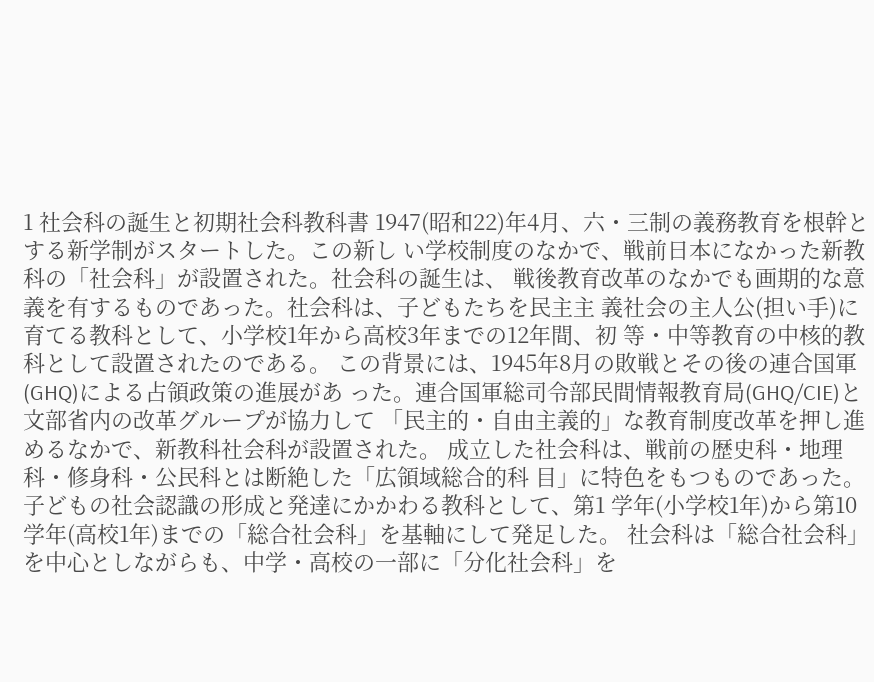1 社会科の誕生と初期社会科教科書 1947(昭和22)年4月、六・三制の義務教育を根幹とする新学制がスタートした。この新し い学校制度のなかで、戦前日本になかった新教科の「社会科」が設置された。社会科の誕生は、 戦後教育改革のなかでも画期的な意義を有するものであった。社会科は、子どもたちを民主主 義社会の主人公(担い手)に育てる教科として、小学校1年から高校3年までの12年間、初 等・中等教育の中核的教科として設置されたのである。 この背景には、1945年8月の敗戦とその後の連合国軍(GHQ)による占領政策の進展があ った。連合国軍総司令部民間情報教育局(GHQ/CIE)と文部省内の改革グループが協力して 「民主的・自由主義的」な教育制度改革を押し進めるなかで、新教科社会科が設置された。 成立した社会科は、戦前の歴史科・地理科・修身科・公民科とは断絶した「広領域総合的科 目」に特色をもつものであった。子どもの社会認識の形成と発達にかかわる教科として、第1 学年(小学校1年)から第10学年(高校1年)までの「総合社会科」を基軸にして発足した。 社会科は「総合社会科」を中心としながらも、中学・高校の一部に「分化社会科」を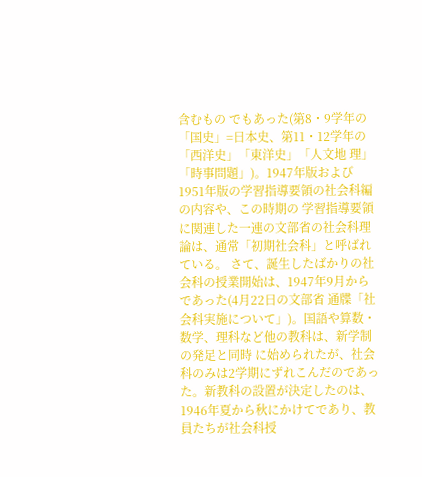含むもの でもあった(第8・9学年の「国史」=日本史、第11・12学年の「西洋史」「東洋史」「人文地 理」「時事問題」)。1947年版および1951年版の学習指導要領の社会科編の内容や、この時期の 学習指導要領に関連した一連の文部省の社会科理論は、通常「初期社会科」と呼ばれている。 さて、誕生したばかりの社会科の授業開始は、1947年9月からであった(4月22日の文部省 通牒「社会科実施について」)。国語や算数・数学、理科など他の教科は、新学制の発足と同時 に始められたが、社会科のみは2学期にずれこんだのであった。新教科の設置が決定したのは、 1946年夏から秋にかけてであり、教員たちが社会科授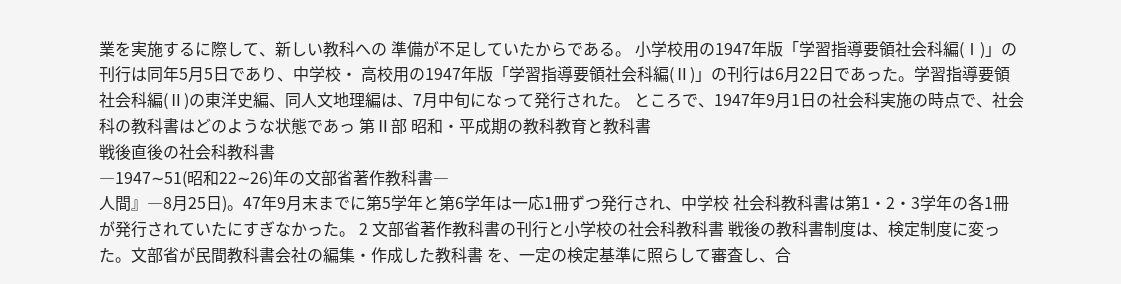業を実施するに際して、新しい教科への 準備が不足していたからである。 小学校用の1947年版「学習指導要領社会科編(Ⅰ)」の刊行は同年5月5日であり、中学校・ 高校用の1947年版「学習指導要領社会科編(Ⅱ)」の刊行は6月22日であった。学習指導要領 社会科編(Ⅱ)の東洋史編、同人文地理編は、7月中旬になって発行された。 ところで、1947年9月1日の社会科実施の時点で、社会科の教科書はどのような状態であっ 第Ⅱ部 昭和・平成期の教科教育と教科書
戦後直後の社会科教科書
―1947∼51(昭和22∼26)年の文部省著作教科書―
人間』―8月25日)。47年9月末までに第5学年と第6学年は一応1冊ずつ発行され、中学校 社会科教科書は第1・2・3学年の各1冊が発行されていたにすぎなかった。 2 文部省著作教科書の刊行と小学校の社会科教科書 戦後の教科書制度は、検定制度に変った。文部省が民間教科書会社の編集・作成した教科書 を、一定の検定基準に照らして審査し、合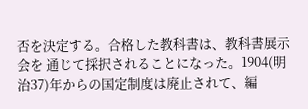否を決定する。合格した教科書は、教科書展示会を 通じて採択されることになった。1904(明治37)年からの国定制度は廃止されて、編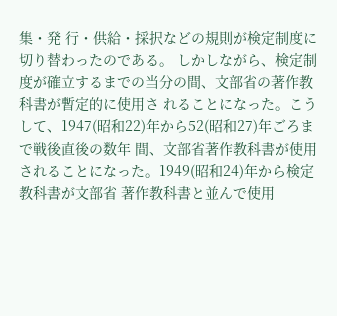集・発 行・供給・採択などの規則が検定制度に切り替わったのである。 しかしながら、検定制度が確立するまでの当分の間、文部省の著作教科書が暫定的に使用さ れることになった。こうして、1947(昭和22)年から52(昭和27)年ごろまで戦後直後の数年 間、文部省著作教科書が使用されることになった。1949(昭和24)年から検定教科書が文部省 著作教科書と並んで使用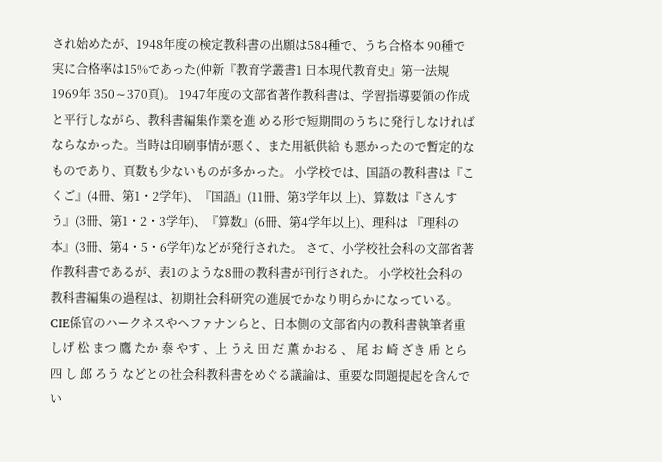され始めたが、1948年度の検定教科書の出願は584種で、うち合格本 90種で実に合格率は15%であった(仲新『教育学叢書1 日本現代教育史』第一法規 1969年 350∼370頁)。 1947年度の文部省著作教科書は、学習指導要領の作成と平行しながら、教科書編集作業を進 める形で短期間のうちに発行しなければならなかった。当時は印刷事情が悪く、また用紙供給 も悪かったので暫定的なものであり、頁数も少ないものが多かった。 小学校では、国語の教科書は『こくご』(4冊、第1・2学年)、『国語』(11冊、第3学年以 上)、算数は『さんすう』(3冊、第1・2・3学年)、『算数』(6冊、第4学年以上)、理科は 『理科の本』(3冊、第4・5・6学年)などが発行された。 さて、小学校社会科の文部省著作教科書であるが、表1のような8冊の教科書が刊行された。 小学校社会科の教科書編集の過程は、初期社会科研究の進展でかなり明らかになっている。 CIE係官のハークネスやヘファナンらと、日本側の文部省内の教科書執筆者重 しげ 松 まつ 鷹 たか 泰 やす 、上 うえ 田 だ 薫 かおる 、 尾 お 崎 ざき 乕 とら 四 し 郎 ろう などとの社会科教科書をめぐる議論は、重要な問題提起を含んでい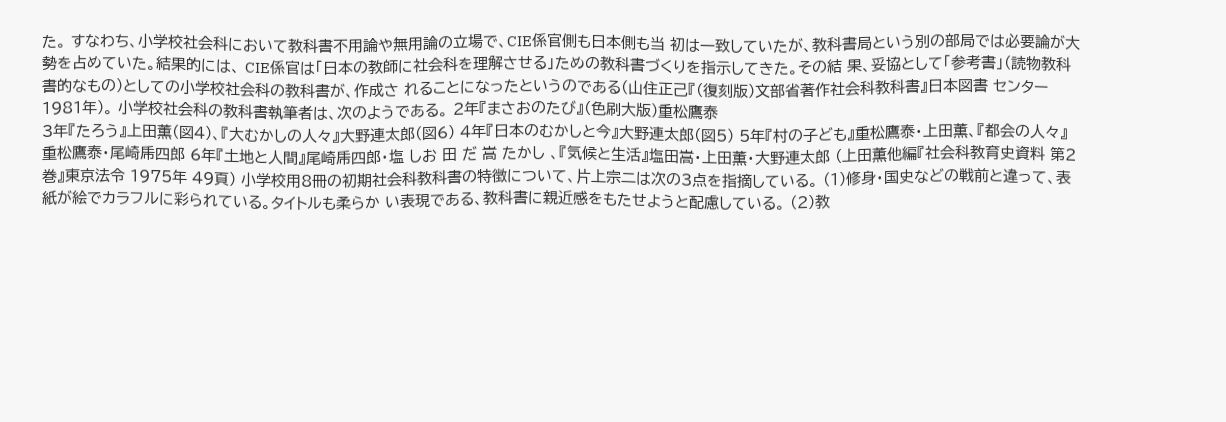た。 すなわち、小学校社会科において教科書不用論や無用論の立場で、CIE係官側も日本側も当 初は一致していたが、教科書局という別の部局では必要論が大勢を占めていた。結果的には、 CIE係官は「日本の教師に社会科を理解させる」ための教科書づくりを指示してきた。その結 果、妥協として「参考書」(読物教科書的なもの)としての小学校社会科の教科書が、作成さ れることになったというのである(山住正己『(復刻版)文部省著作社会科教科書』日本図書 センター 1981年)。 小学校社会科の教科書執筆者は、次のようである。 2年『まさおのたび』(色刷大版)重松鷹泰
3年『たろう』上田薫(図4)、『大むかしの人々』大野連太郎(図6) 4年『日本のむかしと今』大野連太郎(図5) 5年『村の子ども』重松鷹泰・上田薫、『都会の人々』重松鷹泰・尾崎乕四郎 6年『土地と人間』尾崎乕四郎・塩 しお 田 だ 嵩 たかし 、『気候と生活』塩田嵩・上田薫・大野連太郎 (上田薫他編『社会科教育史資料 第2巻』東京法令 1975年 49頁) 小学校用8冊の初期社会科教科書の特徴について、片上宗二は次の3点を指摘している。 (1)修身・国史などの戦前と違って、表紙が絵でカラフルに彩られている。タイトルも柔らか い表現である、教科書に親近感をもたせようと配慮している。 (2)教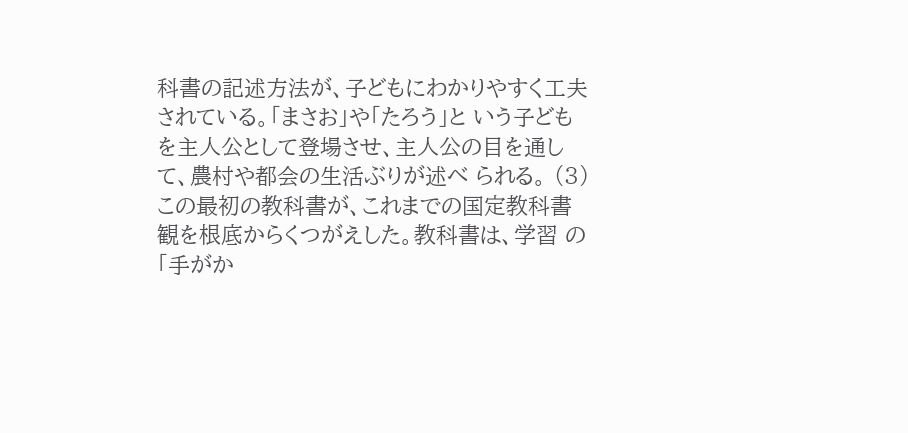科書の記述方法が、子どもにわかりやすく工夫されている。「まさお」や「たろう」と いう子どもを主人公として登場させ、主人公の目を通して、農村や都会の生活ぶりが述べ られる。 (3)この最初の教科書が、これまでの国定教科書観を根底からくつがえした。教科書は、学習 の「手がか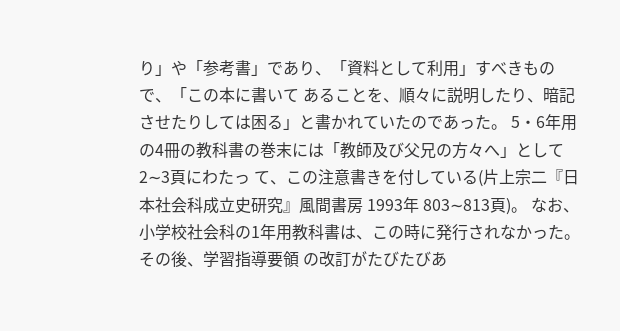り」や「参考書」であり、「資料として利用」すべきもので、「この本に書いて あることを、順々に説明したり、暗記させたりしては困る」と書かれていたのであった。 5・6年用の4冊の教科書の巻末には「教師及び父兄の方々へ」として2∼3頁にわたっ て、この注意書きを付している(片上宗二『日本社会科成立史研究』風間書房 1993年 803∼813頁)。 なお、小学校社会科の1年用教科書は、この時に発行されなかった。その後、学習指導要領 の改訂がたびたびあ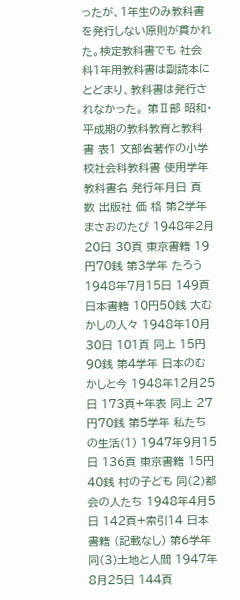ったが、1年生のみ教科書を発行しない原則が貫かれた。検定教科書でも 社会科1年用教科書は副読本にとどまり、教科書は発行されなかった。 第Ⅱ部 昭和・平成期の教科教育と教科書 表1 文部省著作の小学校社会科教科書 使用学年 教科書名 発行年月日 頁 数 出版社 価 格 第2学年 まさおのたび 1948年2月20日 30頁 東京書籍 19円70銭 第3学年 たろう 1948年7月15日 149頁 日本書籍 10円50銭 大むかしの人々 1948年10月30日 101頁 同上 15円90銭 第4学年 日本のむかしと今 1948年12月25日 173頁+年表 同上 27円70銭 第5学年 私たちの生活(1) 1947年9月15日 136頁 東京書籍 15円40銭 村の子ども 同(2)都会の人たち 1948年4月5日 142頁+索引14 日本書籍 (記載なし) 第6学年 同(3)土地と人間 1947年8月25日 144頁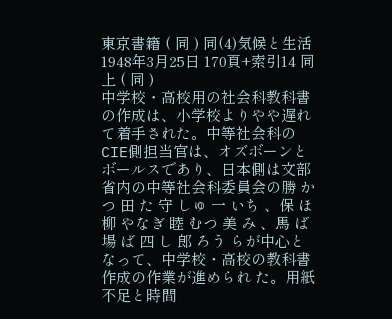東京書籍 ( 同 ) 同(4)気候と生活 1948年3月25日 170頁+索引14 同上 ( 同 )
中学校・高校用の社会科教科書の作成は、小学校よりやや遅れて着手された。中等社会科の CIE側担当官は、オズボーンとボールスであり、日本側は文部省内の中等社会科委員会の勝 かつ 田 た 守 しゅ 一 いち 、保 ほ 柳 やなぎ 睦 むつ 美 み 、馬 ば 場 ば 四 し 郎 ろう らが中心となって、中学校・高校の教科書作成の作業が進められ た。用紙不足と時間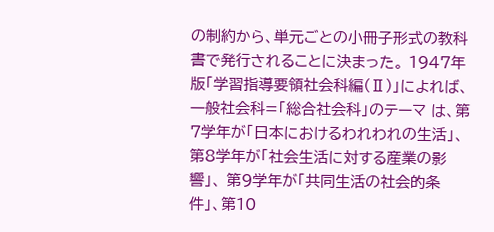の制約から、単元ごとの小冊子形式の教科書で発行されることに決まった。 1947年版「学習指導要領社会科編(Ⅱ)」によれば、一般社会科=「総合社会科」のテーマ は、第7学年が「日本におけるわれわれの生活」、第8学年が「社会生活に対する産業の影響」、 第9学年が「共同生活の社会的条件」、第10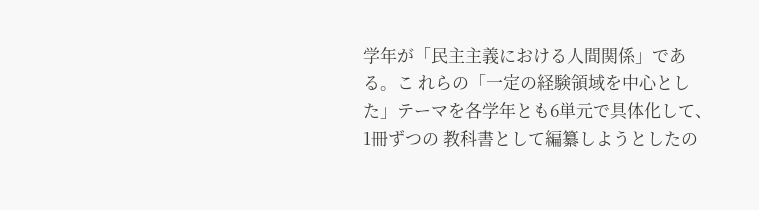学年が「民主主義における人間関係」である。こ れらの「一定の経験領域を中心とした」テーマを各学年とも6単元で具体化して、1冊ずつの 教科書として編纂しようとしたの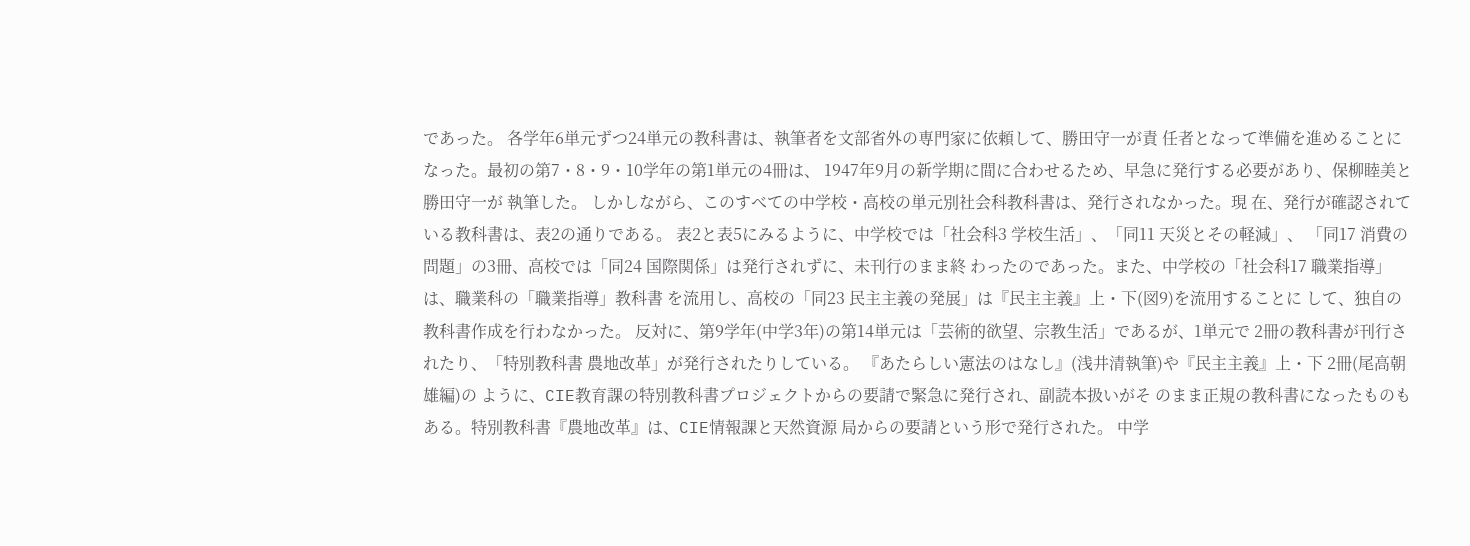であった。 各学年6単元ずつ24単元の教科書は、執筆者を文部省外の専門家に依頼して、勝田守一が責 任者となって準備を進めることになった。最初の第7・8・9・10学年の第1単元の4冊は、 1947年9月の新学期に間に合わせるため、早急に発行する必要があり、保柳睦美と勝田守一が 執筆した。 しかしながら、このすべての中学校・高校の単元別社会科教科書は、発行されなかった。現 在、発行が確認されている教科書は、表2の通りである。 表2と表5にみるように、中学校では「社会科3 学校生活」、「同11 天災とその軽減」、 「同17 消費の問題」の3冊、高校では「同24 国際関係」は発行されずに、未刊行のまま終 わったのであった。また、中学校の「社会科17 職業指導」は、職業科の「職業指導」教科書 を流用し、高校の「同23 民主主義の発展」は『民主主義』上・下(図9)を流用することに して、独自の教科書作成を行わなかった。 反対に、第9学年(中学3年)の第14単元は「芸術的欲望、宗教生活」であるが、1単元で 2冊の教科書が刊行されたり、「特別教科書 農地改革」が発行されたりしている。 『あたらしい憲法のはなし』(浅井清執筆)や『民主主義』上・下 2冊(尾高朝雄編)の ように、CIE教育課の特別教科書プロジェクトからの要請で緊急に発行され、副読本扱いがそ のまま正規の教科書になったものもある。特別教科書『農地改革』は、CIE情報課と天然資源 局からの要請という形で発行された。 中学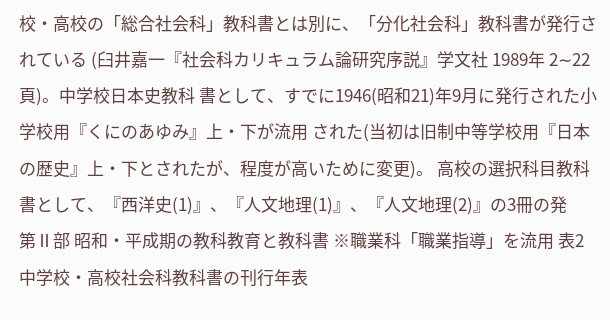校・高校の「総合社会科」教科書とは別に、「分化社会科」教科書が発行されている (臼井嘉一『社会科カリキュラム論研究序説』学文社 1989年 2∼22頁)。中学校日本史教科 書として、すでに1946(昭和21)年9月に発行された小学校用『くにのあゆみ』上・下が流用 された(当初は旧制中等学校用『日本の歴史』上・下とされたが、程度が高いために変更)。 高校の選択科目教科書として、『西洋史(1)』、『人文地理(1)』、『人文地理(2)』の3冊の発
第Ⅱ部 昭和・平成期の教科教育と教科書 ※職業科「職業指導」を流用 表2 中学校・高校社会科教科書の刊行年表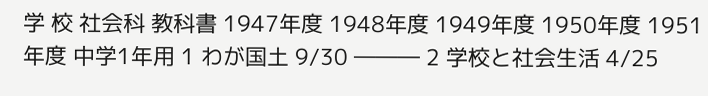学 校 社会科 教科書 1947年度 1948年度 1949年度 1950年度 1951年度 中学1年用 1 わが国土 9/30 ――― 2 学校と社会生活 4/25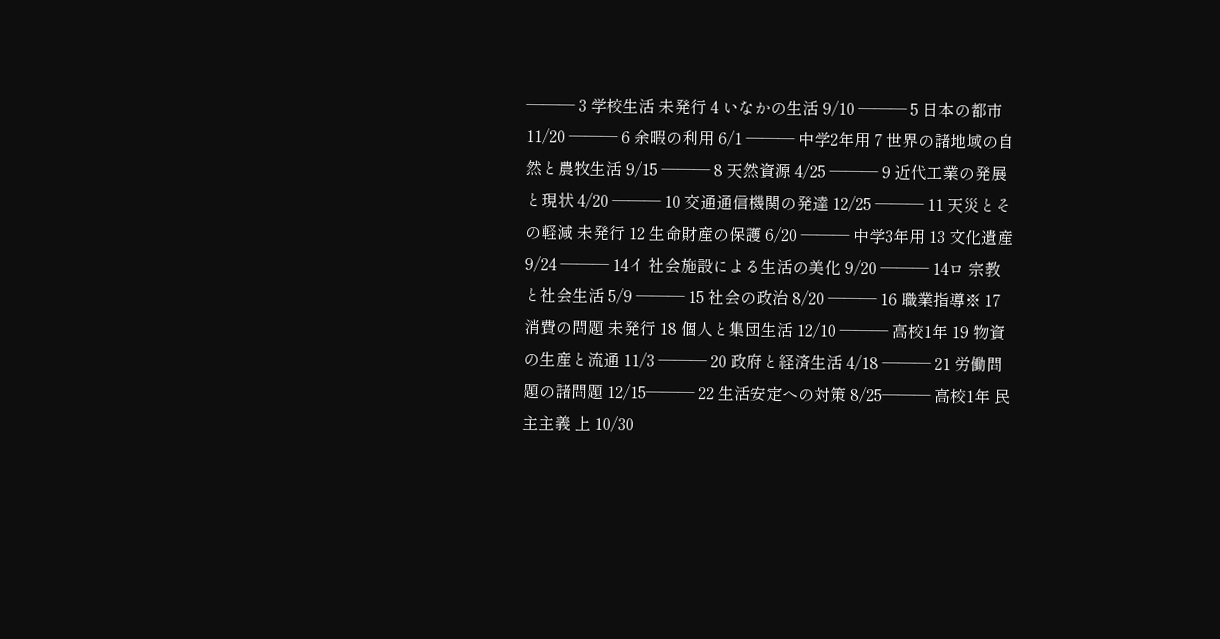――― 3 学校生活 未発行 4 いなかの生活 9/10 ――― 5 日本の都市 11/20 ――― 6 余暇の利用 6/1 ――― 中学2年用 7 世界の諸地域の自然と農牧生活 9/15 ――― 8 天然資源 4/25 ――― 9 近代工業の発展と現状 4/20 ――― 10 交通通信機関の発達 12/25 ――― 11 天災とその軽減 未発行 12 生命財産の保護 6/20 ――― 中学3年用 13 文化遺産 9/24 ――― 14イ 社会施設による生活の美化 9/20 ――― 14ロ 宗教と社会生活 5/9 ――― 15 社会の政治 8/20 ――― 16 職業指導※ 17 消費の問題 未発行 18 個人と集団生活 12/10 ――― 高校1年 19 物資の生産と流通 11/3 ――― 20 政府と経済生活 4/18 ――― 21 労働問題の諸問題 12/15――― 22 生活安定への対策 8/25――― 高校1年 民主主義 上 10/30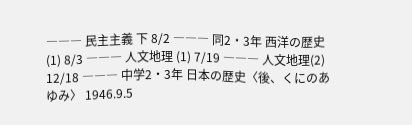――― 民主主義 下 8/2 ――― 同2・3年 西洋の歴史(1) 8/3 ――― 人文地理 (1) 7/19 ――― 人文地理(2) 12/18 ――― 中学2・3年 日本の歴史〈後、くにのあゆみ〉 1946.9.5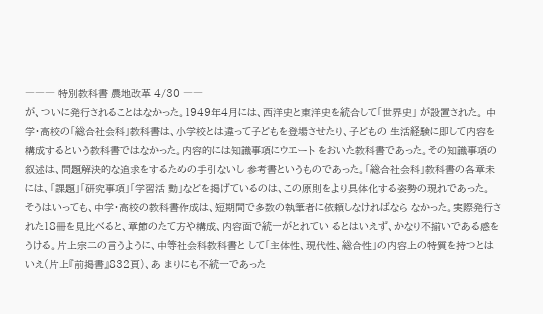――― 特別教科書 農地改革 4/30 ――
が、ついに発行されることはなかった。1949年4月には、西洋史と東洋史を統合して「世界史」 が設置された。 中学・高校の「総合社会科」教科書は、小学校とは違って子どもを登場させたり、子どもの 生活経験に即して内容を構成するという教科書ではなかった。内容的には知識事項にウエート をおいた教科書であった。その知識事項の叙述は、問題解決的な追求をするための手引ないし 参考書というものであった。「総合社会科」教科書の各章未には、「課題」「研究事項」「学習活 動」などを掲げているのは、この原則をより具体化する姿勢の現れであった。 そうはいっても、中学・高校の教科書作成は、短期間で多数の執筆者に依頼しなければなら なかった。実際発行された18冊を見比べると、章節のたて方や構成、内容面で統一がとれてい るとはいえず、かなり不揃いである感をうける。片上宗二の言うように、中等社会科教科書と して「主体性、現代性、総合性」の内容上の特質を持つとはいえ(片上『前掲書』832頁)、あ まりにも不統一であった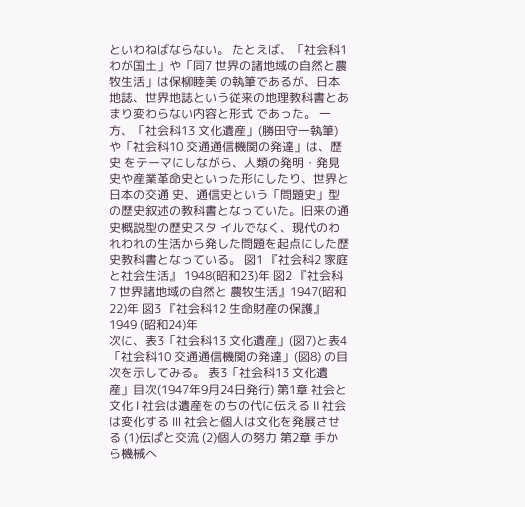といわねばならない。 たとえば、「社会科1 わが国土」や「同7 世界の諸地域の自然と農牧生活」は保柳睦美 の執筆であるが、日本地誌、世界地誌という従来の地理教科書とあまり変わらない内容と形式 であった。 一方、「社会科13 文化遺産」(勝田守一執筆)や「社会科10 交通通信機関の発達」は、歴史 をテーマにしながら、人類の発明・発見史や産業革命史といった形にしたり、世界と日本の交通 史、通信史という「問題史」型の歴史叙述の教科書となっていた。旧来の通史概説型の歴史スタ イルでなく、現代のわれわれの生活から発した問題を起点にした歴史教科書となっている。 図1 『社会科2 家庭と社会生活』 1948(昭和23)年 図2 『社会科7 世界諸地域の自然と 農牧生活』1947(昭和22)年 図3 『社会科12 生命財産の保護』1949 (昭和24)年
次に、表3「社会科13 文化遺産」(図7)と表4「社会科10 交通通信機関の発達」(図8) の目次を示してみる。 表3「社会科13 文化遺産」目次(1947年9月24日発行) 第1章 社会と文化 Ⅰ 社会は遺産をのちの代に伝える Ⅱ 社会は変化する Ⅲ 社会と個人は文化を発展させる (1)伝ぱと交流 (2)個人の努力 第2章 手から機械へ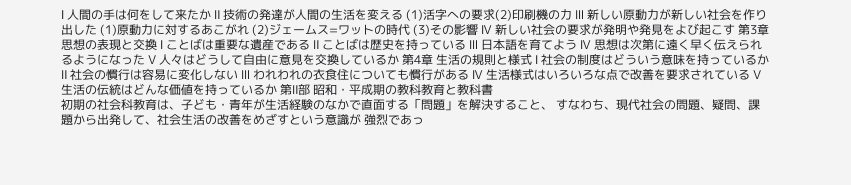Ⅰ 人間の手は何をして来たか Ⅱ 技術の発達が人間の生活を変える (1)活字への要求(2)印刷機の力 Ⅲ 新しい原動力が新しい社会を作り出した (1)原動力に対するあこがれ (2)ジェームス=ワットの時代 (3)その影響 Ⅳ 新しい社会の要求が発明や発見をよび起こす 第3章 思想の表現と交換 Ⅰ ことばは重要な遺産である Ⅱ ことばは歴史を持っている Ⅲ 日本語を育てよう Ⅳ 思想は次第に遠く早く伝えられるようになった Ⅴ 人々はどうして自由に意見を交換しているか 第4章 生活の規則と様式 Ⅰ 社会の制度はどういう意味を持っているか Ⅱ 社会の慣行は容易に変化しない Ⅲ われわれの衣食住についても慣行がある Ⅳ 生活様式はいろいろな点で改善を要求されている Ⅴ 生活の伝統はどんな価値を持っているか 第Ⅱ部 昭和・平成期の教科教育と教科書
初期の社会科教育は、子ども・青年が生活経験のなかで直面する「問題」を解決すること、 すなわち、現代社会の問題、疑問、課題から出発して、社会生活の改善をめざすという意識が 強烈であっ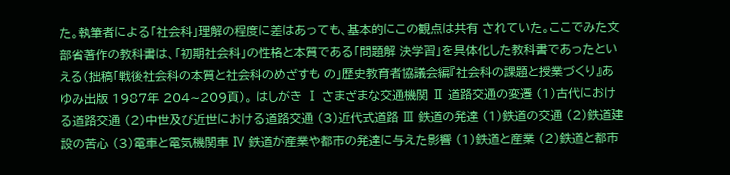た。執筆者による「社会科」理解の程度に差はあっても、基本的にこの観点は共有 されていた。ここでみた文部省著作の教科書は、「初期社会科」の性格と本質である「問題解 決学習」を具体化した教科書であったといえる(拙稿「戦後社会科の本質と社会科のめざすも の」歴史教育者協議会編『社会科の課題と授業づくり』あゆみ出版 1987年 204∼209頁)。 はしがき Ⅰ さまざまな交通機関 Ⅱ 道路交通の変遷 (1)古代における道路交通 (2)中世及び近世における道路交通 (3)近代式道路 Ⅲ 鉄道の発達 (1)鉄道の交通 (2)鉄道建設の苦心 (3)電車と電気機関車 Ⅳ 鉄道が産業や都市の発達に与えた影響 (1)鉄道と産業 (2)鉄道と都市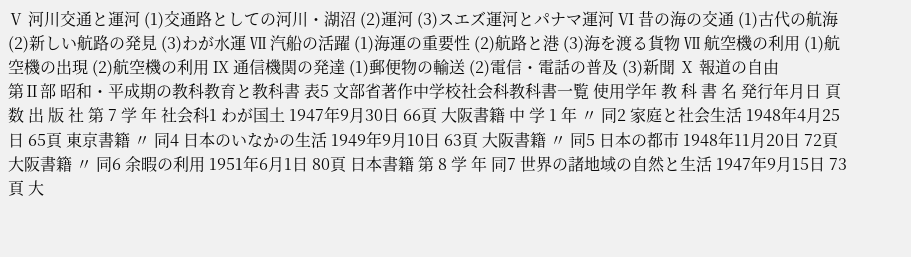Ⅴ 河川交通と運河 (1)交通路としての河川・湖沼 (2)運河 (3)スエズ運河とパナマ運河 Ⅵ 昔の海の交通 (1)古代の航海 (2)新しい航路の発見 (3)わが水運 Ⅶ 汽船の活躍 (1)海運の重要性 (2)航路と港 (3)海を渡る貨物 Ⅶ 航空機の利用 (1)航空機の出現 (2)航空機の利用 Ⅸ 通信機関の発達 (1)郵便物の輸送 (2)電信・電話の普及 (3)新聞 Ⅹ 報道の自由
第Ⅱ部 昭和・平成期の教科教育と教科書 表5 文部省著作中学校社会科教科書一覧 使用学年 教 科 書 名 発行年月日 頁数 出 版 社 第 7 学 年 社会科1 わが国土 1947年9月30日 66頁 大阪書籍 中 学 1 年 〃 同2 家庭と社会生活 1948年4月25日 65頁 東京書籍 〃 同4 日本のいなかの生活 1949年9月10日 63頁 大阪書籍 〃 同5 日本の都市 1948年11月20日 72頁 大阪書籍 〃 同6 余暇の利用 1951年6月1日 80頁 日本書籍 第 8 学 年 同7 世界の諸地域の自然と生活 1947年9月15日 73頁 大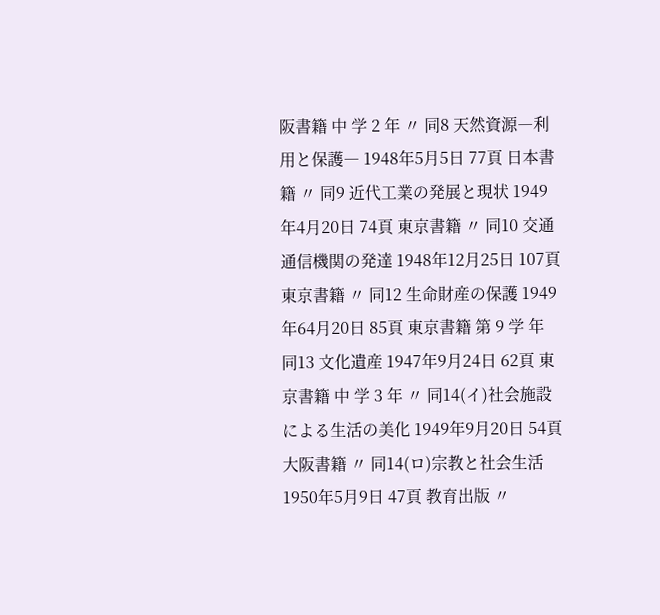阪書籍 中 学 2 年 〃 同8 天然資源―利用と保護― 1948年5月5日 77頁 日本書籍 〃 同9 近代工業の発展と現状 1949年4月20日 74頁 東京書籍 〃 同10 交通通信機関の発達 1948年12月25日 107頁 東京書籍 〃 同12 生命財産の保護 1949年64月20日 85頁 東京書籍 第 9 学 年 同13 文化遺産 1947年9月24日 62頁 東京書籍 中 学 3 年 〃 同14(イ)社会施設による生活の美化 1949年9月20日 54頁 大阪書籍 〃 同14(ロ)宗教と社会生活 1950年5月9日 47頁 教育出版 〃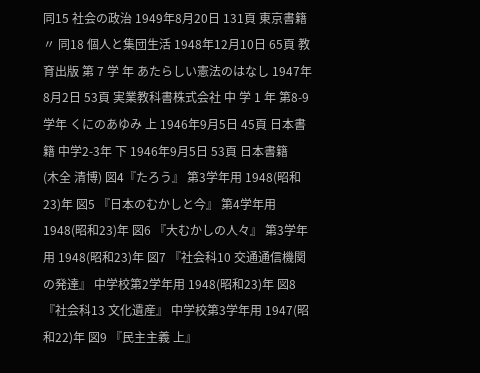同15 社会の政治 1949年8月20日 131頁 東京書籍 〃 同18 個人と集団生活 1948年12月10日 65頁 教育出版 第 7 学 年 あたらしい憲法のはなし 1947年8月2日 53頁 実業教科書株式会社 中 学 1 年 第8-9学年 くにのあゆみ 上 1946年9月5日 45頁 日本書籍 中学2-3年 下 1946年9月5日 53頁 日本書籍
(木全 清博) 図4『たろう』 第3学年用 1948(昭和23)年 図5 『日本のむかしと今』 第4学年用 1948(昭和23)年 図6 『大むかしの人々』 第3学年用 1948(昭和23)年 図7 『社会科10 交通通信機関の発達』 中学校第2学年用 1948(昭和23)年 図8 『社会科13 文化遺産』 中学校第3学年用 1947(昭和22)年 図9 『民主主義 上』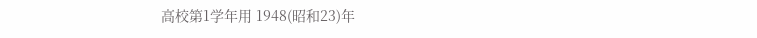高校第1学年用 1948(昭和23)年